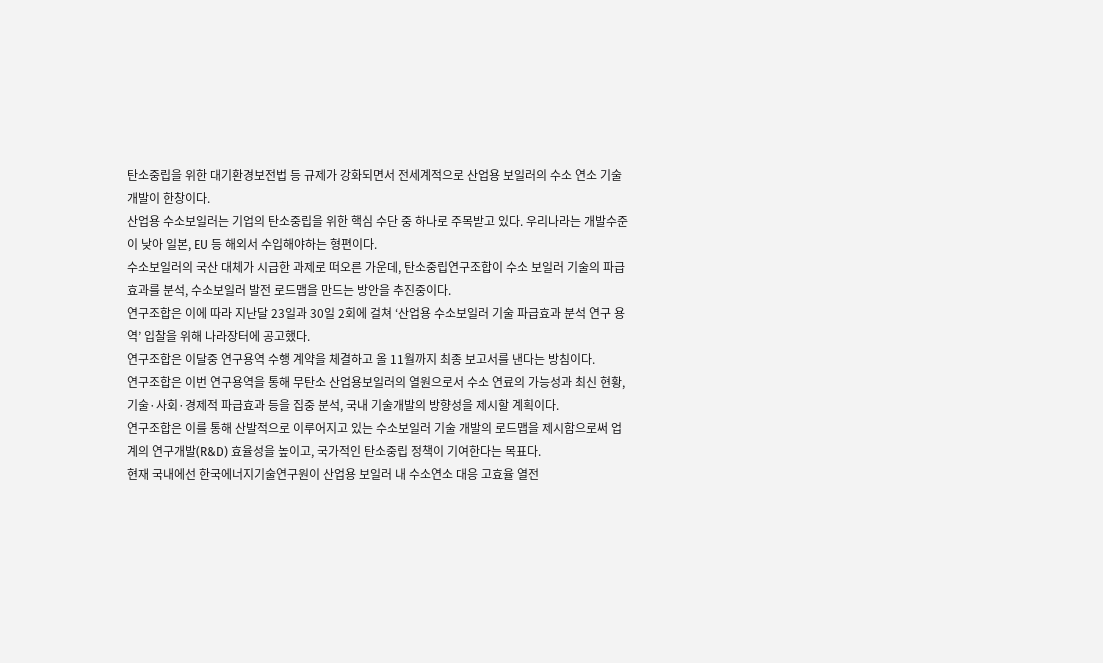탄소중립을 위한 대기환경보전법 등 규제가 강화되면서 전세계적으로 산업용 보일러의 수소 연소 기술 개발이 한창이다.
산업용 수소보일러는 기업의 탄소중립을 위한 핵심 수단 중 하나로 주목받고 있다. 우리나라는 개발수준이 낮아 일본, EU 등 해외서 수입해야하는 형편이다.
수소보일러의 국산 대체가 시급한 과제로 떠오른 가운데, 탄소중립연구조합이 수소 보일러 기술의 파급 효과를 분석, 수소보일러 발전 로드맵을 만드는 방안을 추진중이다.
연구조합은 이에 따라 지난달 23일과 30일 2회에 걸쳐 ‘산업용 수소보일러 기술 파급효과 분석 연구 용역’ 입찰을 위해 나라장터에 공고했다.
연구조합은 이달중 연구용역 수행 계약을 체결하고 올 11월까지 최종 보고서를 낸다는 방침이다.
연구조합은 이번 연구용역을 통해 무탄소 산업용보일러의 열원으로서 수소 연료의 가능성과 최신 현황, 기술·사회·경제적 파급효과 등을 집중 분석, 국내 기술개발의 방향성을 제시할 계획이다.
연구조합은 이를 통해 산발적으로 이루어지고 있는 수소보일러 기술 개발의 로드맵을 제시함으로써 업계의 연구개발(R&D) 효율성을 높이고, 국가적인 탄소중립 정책이 기여한다는 목표다.
현재 국내에선 한국에너지기술연구원이 산업용 보일러 내 수소연소 대응 고효율 열전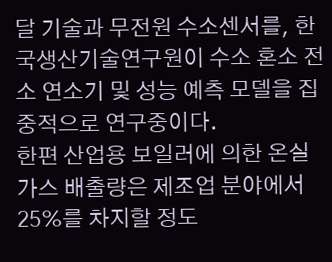달 기술과 무전원 수소센서를, 한국생산기술연구원이 수소 혼소 전소 연소기 및 성능 예측 모델을 집중적으로 연구중이다.
한편 산업용 보일러에 의한 온실가스 배출량은 제조업 분야에서 25%를 차지할 정도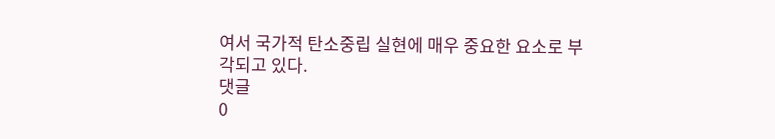여서 국가적 탄소중립 실현에 매우 중요한 요소로 부각되고 있다.
댓글
0